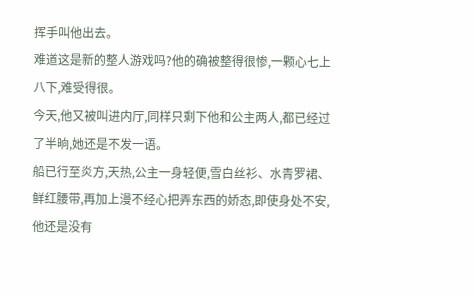挥手叫他出去。
难道这是新的整人游戏吗?他的确被整得很惨,一颗心七上八下,难受得很。
今天,他又被叫进内厅,同样只剩下他和公主两人,都已经过了半晌,她还是不发一语。
船已行至炎方,天热,公主一身轻便,雪白丝衫、水青罗裙、鲜红腰带,再加上漫不经心把弄东西的娇态,即使身处不安,他还是没有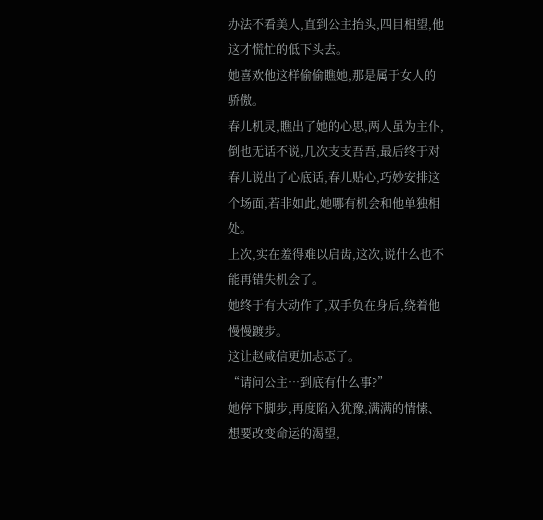办法不看美人,直到公主抬头,四目相望,他这才慌忙的低下头去。
她喜欢他这样偷偷瞧她,那是属于女人的骄傲。
春儿机灵,瞧出了她的心思,两人虽为主仆,倒也无话不说,几次支支吾吾,最后终于对春儿说出了心底话,春儿贴心,巧妙安排这个场面,若非如此,她哪有机会和他单独相处。
上次,实在羞得难以启齿,这次,说什么也不能再错失机会了。
她终于有大动作了,双手负在身后,绕着他慢慢踱步。
这让赵咸信更加忐忑了。
“请问公主…到底有什么事?”
她停下脚步,再度陷入犹豫,满满的情愫、想要改变命运的渴望,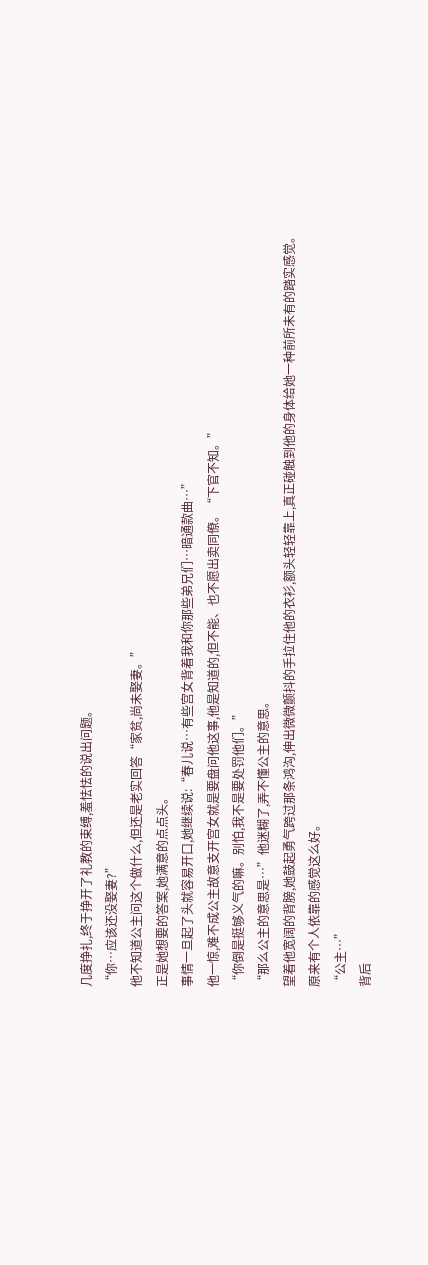几度挣扎,终于挣开了礼教的束缚,羞怯怯的说出问题。
“你…应该还没娶妻?”
他不知道公主问这个做什么,但还是老实回答“家贫,尚未娶妻。”
正是她想要的答案,她满意的点点头。
事情一旦起了头就容易开口,她继续说:“春儿说…有些宫女背着我和你那些弟兄们…暗通款曲…”
他一惊,难不成公主故意支开宫女就是要盘问他这事,他是知道的,但不能、也不愿出卖同僚。“下官不知。”
“你倒是挺够义气的嘛。别怕,我不是要处罚他们。”
“那么公主的意思是…”他迷糊了,弄不懂公主的意思。
望着他宽阔的背膀,她鼓起勇气跨过那条鸿沟,伸出微微颤抖的手拉住他的衣衫,额头轻轻靠上,真正碰触到他的身体给她一种前所未有的踏实感觉。
原来有个人依靠的感觉这么好。
“公主…”
背后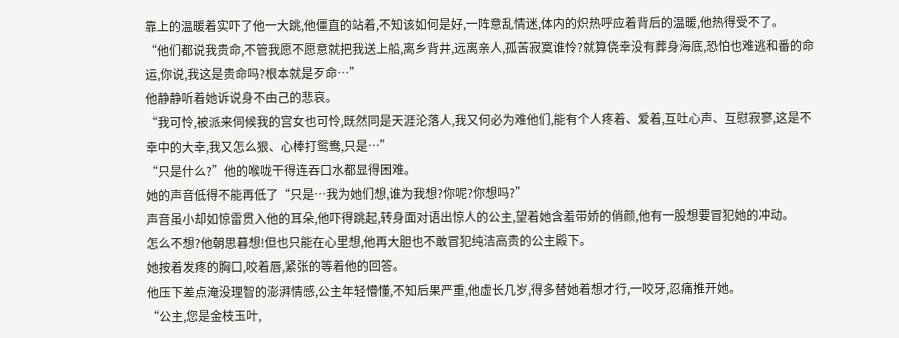靠上的温暖着实吓了他一大跳,他僵直的站着,不知该如何是好,一阵意乱情迷,体内的炽热呼应着背后的温暖,他热得受不了。
“他们都说我贵命,不管我愿不愿意就把我送上船,离乡背井,远离亲人,孤苦寂寞谁怜?就算侥幸没有葬身海底,恐怕也难逃和番的命运,你说,我这是贵命吗?根本就是歹命…”
他静静听着她诉说身不由己的悲哀。
“我可怜,被派来伺候我的宫女也可怜,既然同是天涯沦落人,我又何必为难他们,能有个人疼着、爱着,互吐心声、互慰寂寥,这是不幸中的大幸,我又怎么狠、心棒打鸳鸯,只是…”
“只是什么?”他的喉咙干得连吞口水都显得困难。
她的声音低得不能再低了“只是…我为她们想,谁为我想?你呢?你想吗?”
声音虽小却如惊雷贯入他的耳朵,他吓得跳起,转身面对语出惊人的公主,望着她含羞带娇的俏颜,他有一股想要冒犯她的冲动。
怎么不想?他朝思暮想!但也只能在心里想,他再大胆也不敢冒犯纯洁高贵的公主殿下。
她按着发疼的胸口,咬着唇,紧张的等着他的回答。
他压下差点淹没理智的澎湃情感,公主年轻懵懂,不知后果严重,他虚长几岁,得多替她着想才行,一咬牙,忍痛推开她。
“公主,您是金枝玉叶,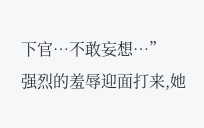下官…不敢妄想…”
强烈的羞辱迎面打来,她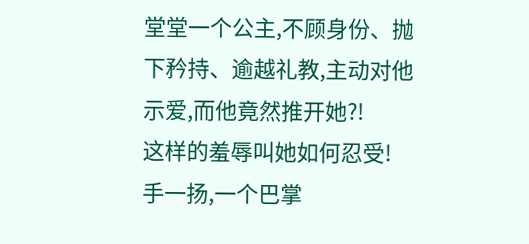堂堂一个公主,不顾身份、抛下矜持、逾越礼教,主动对他示爱,而他竟然推开她?!
这样的羞辱叫她如何忍受!
手一扬,一个巴掌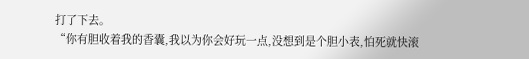打了下去。
“你有胆收着我的香囊,我以为你会好玩一点,没想到是个胆小表,怕死就快滚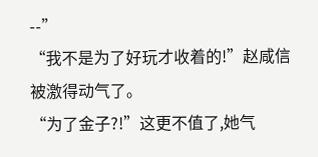--”
“我不是为了好玩才收着的!”赵咸信被激得动气了。
“为了金子?!”这更不值了,她气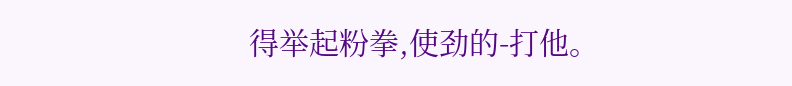得举起粉拳,使劲的-打他。